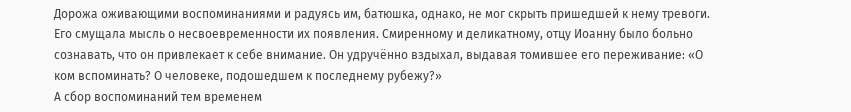Дорожа оживающими воспоминаниями и радуясь им, батюшка, однако, не мог скрыть пришедшей к нему тревоги. Его смущала мысль о несвоевременности их появления. Смиренному и деликатному, отцу Иоанну было больно сознавать, что он привлекает к себе внимание. Он удручённо вздыхал, выдавая томившее его переживание: «О ком вспоминать? О человеке, подошедшем к последнему рубежу?»
А сбор воспоминаний тем временем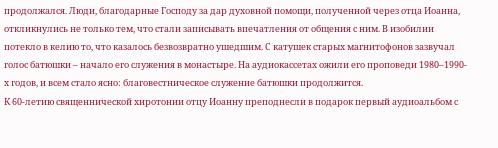продолжался. Люди, благодарные Господу за дар духовной помощи, полученной через отца Иоанна, откликнулись не только тем, что стали записывать впечатления от общения с ним. В изобилии потекло в келию то, что казалось безвозвратно ушедшим. С катушек старых магнитофонов зазвучал голос батюшки – начало его служения в монастыре. На аудиокассетах ожили его проповеди 1980–1990-х годов, и всем стало ясно: благовестническое служение батюшки продолжится.
К 60-летию священнической хиротонии отцу Иоанну преподнесли в подарок первый аудиоальбом с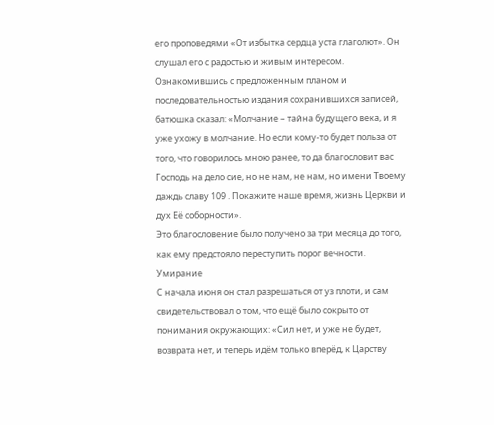его проповедями «От избытка сердца уста глаголют». Он слушал его с радостью и живым интересом. Ознакомившись с предложенным планом и последовательностью издания сохранившихся записей, батюшка сказал: «Молчание – тайна будущего века, и я уже ухожу в молчание. Но если кому-то будет польза от того, что говорилось мною ранее, то да благословит вас Господь на дело сие, но не нам, не нам, но имени Твоему даждь славу 109 . Покажите наше время, жизнь Церкви и дух Её соборности».
Это благословение было получено за три месяца до того, как ему предстояло переступить порог вечности.
Умирание
С начала июня он стал разрешаться от уз плоти, и сам свидетельствовал о том, что ещё было сокрыто от понимания окружающих: «Сил нет, и уже не будет, возврата нет, и теперь идём только вперёд, к Царству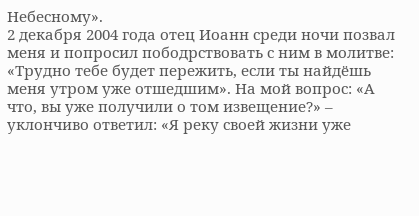Небесному».
2 декабря 2004 года отец Иоанн среди ночи позвал меня и попросил пободрствовать с ним в молитве: «Трудно тебе будет пережить, если ты найдёшь меня утром уже отшедшим». На мой вопрос: «А что, вы уже получили о том извещение?» – уклончиво ответил: «Я реку своей жизни уже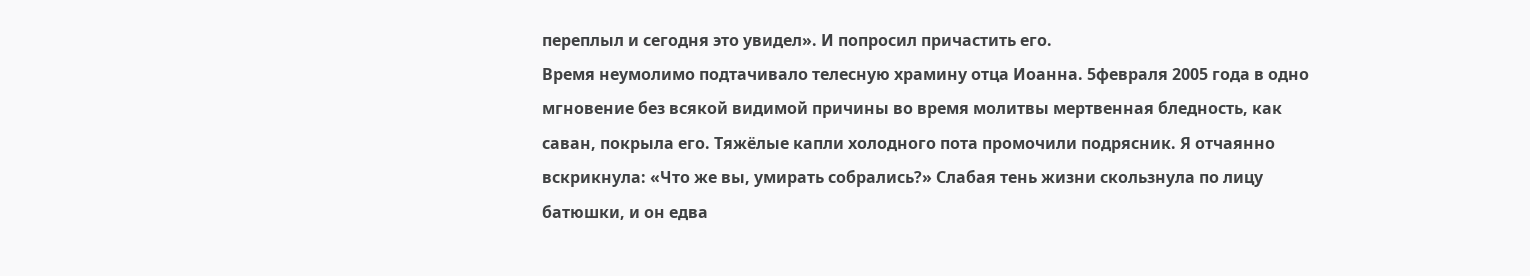переплыл и сегодня это увидел». И попросил причастить его.
Время неумолимо подтачивало телесную храмину отца Иоанна. 5февраля 2005 года в одно мгновение без всякой видимой причины во время молитвы мертвенная бледность, как саван, покрыла его. Тяжёлые капли холодного пота промочили подрясник. Я отчаянно вскрикнула: «Что же вы, умирать собрались?» Слабая тень жизни скользнула по лицу батюшки, и он едва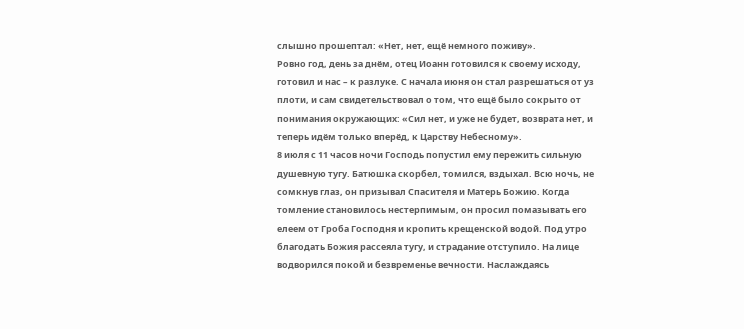слышно прошептал: «Нет, нет, ещё немного поживу».
Ровно год, день за днём, отец Иоанн готовился к своему исходу, готовил и нас – к разлуке. С начала июня он стал разрешаться от уз плоти, и сам свидетельствовал о том, что ещё было сокрыто от понимания окружающих: «Сил нет, и уже не будет, возврата нет, и теперь идём только вперёд, к Царству Небесному».
8 июля с 11 часов ночи Господь попустил ему пережить сильную душевную тугу. Батюшка скорбел, томился, вздыхал. Всю ночь, не сомкнув глаз, он призывал Спасителя и Матерь Божию. Когда томление становилось нестерпимым, он просил помазывать его елеем от Гроба Господня и кропить крещенской водой. Под утро благодать Божия рассеяла тугу, и страдание отступило. На лице водворился покой и безвременье вечности. Наслаждаясь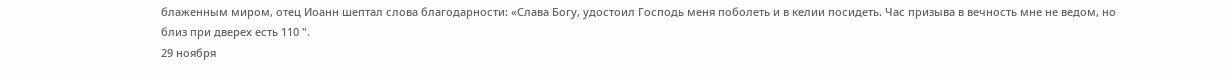блаженным миром, отец Иоанн шептал слова благодарности: «Слава Богу, удостоил Господь меня поболеть и в келии посидеть. Час призыва в вечность мне не ведом, но близ при дверех есть 110 ".
29 ноября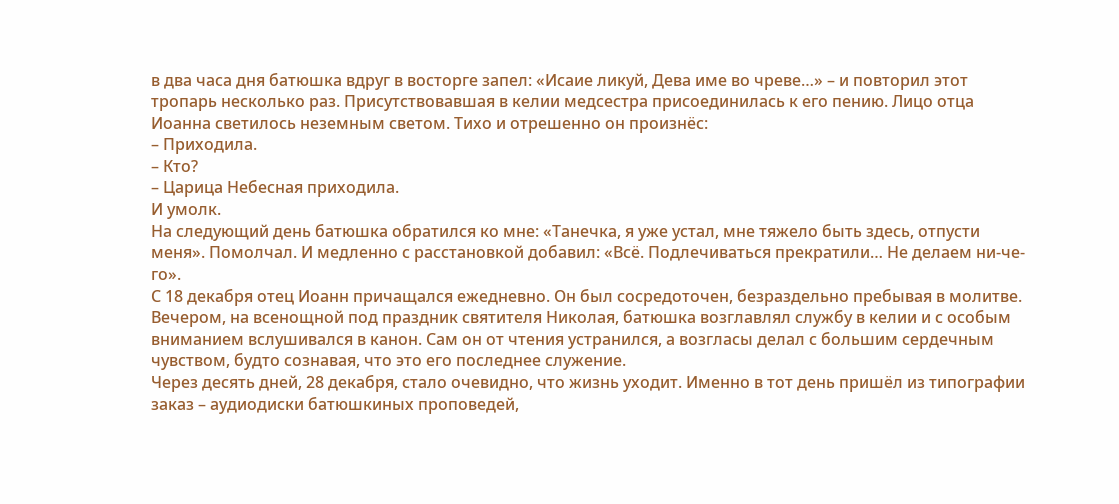в два часа дня батюшка вдруг в восторге запел: «Исаие ликуй, Дева име во чреве…» – и повторил этот тропарь несколько раз. Присутствовавшая в келии медсестра присоединилась к его пению. Лицо отца Иоанна светилось неземным светом. Тихо и отрешенно он произнёс:
– Приходила.
– Кто?
– Царица Небесная приходила.
И умолк.
На следующий день батюшка обратился ко мне: «Танечка, я уже устал, мне тяжело быть здесь, отпусти меня». Помолчал. И медленно с расстановкой добавил: «Всё. Подлечиваться прекратили… Не делаем ни-че-го».
С 18 декабря отец Иоанн причащался ежедневно. Он был сосредоточен, безраздельно пребывая в молитве. Вечером, на всенощной под праздник святителя Николая, батюшка возглавлял службу в келии и с особым вниманием вслушивался в канон. Сам он от чтения устранился, а возгласы делал с большим сердечным чувством, будто сознавая, что это его последнее служение.
Через десять дней, 28 декабря, стало очевидно, что жизнь уходит. Именно в тот день пришёл из типографии заказ – аудиодиски батюшкиных проповедей,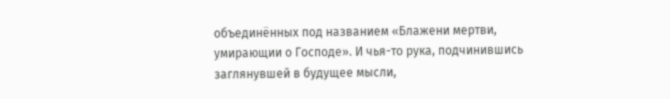объединённых под названием «Блажени мертви, умирающии о Господе». И чья-то рука, подчинившись заглянувшей в будущее мысли,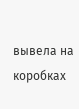вывела на коробках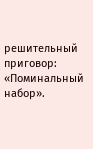решительный приговор: «Поминальный набор».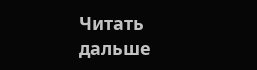Читать дальше